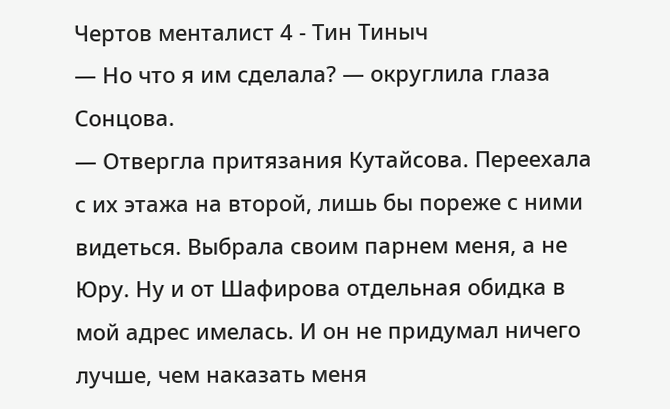Чертов менталист 4 - Тин Тиныч
— Но что я им сделала? — округлила глаза Сонцова.
— Отвергла притязания Кутайсова. Переехала с их этажа на второй, лишь бы пореже с ними видеться. Выбрала своим парнем меня, а не Юру. Ну и от Шафирова отдельная обидка в мой адрес имелась. И он не придумал ничего лучше, чем наказать меня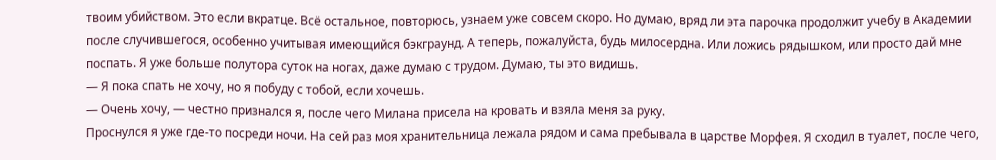твоим убийством. Это если вкратце. Всё остальное, повторюсь, узнаем уже совсем скоро. Но думаю, вряд ли эта парочка продолжит учебу в Академии после случившегося, особенно учитывая имеющийся бэкграунд. А теперь, пожалуйста, будь милосердна. Или ложись рядышком, или просто дай мне поспать. Я уже больше полутора суток на ногах, даже думаю с трудом. Думаю, ты это видишь.
— Я пока спать не хочу, но я побуду с тобой, если хочешь.
— Очень хочу, — честно признался я, после чего Милана присела на кровать и взяла меня за руку.
Проснулся я уже где-то посреди ночи. На сей раз моя хранительница лежала рядом и сама пребывала в царстве Морфея. Я сходил в туалет, после чего,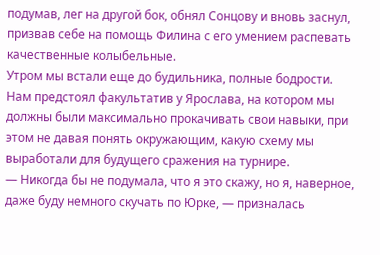подумав, лег на другой бок, обнял Сонцову и вновь заснул, призвав себе на помощь Филина с его умением распевать качественные колыбельные.
Утром мы встали еще до будильника, полные бодрости. Нам предстоял факультатив у Ярослава, на котором мы должны были максимально прокачивать свои навыки, при этом не давая понять окружающим, какую схему мы выработали для будущего сражения на турнире.
— Никогда бы не подумала, что я это скажу, но я, наверное, даже буду немного скучать по Юрке, — призналась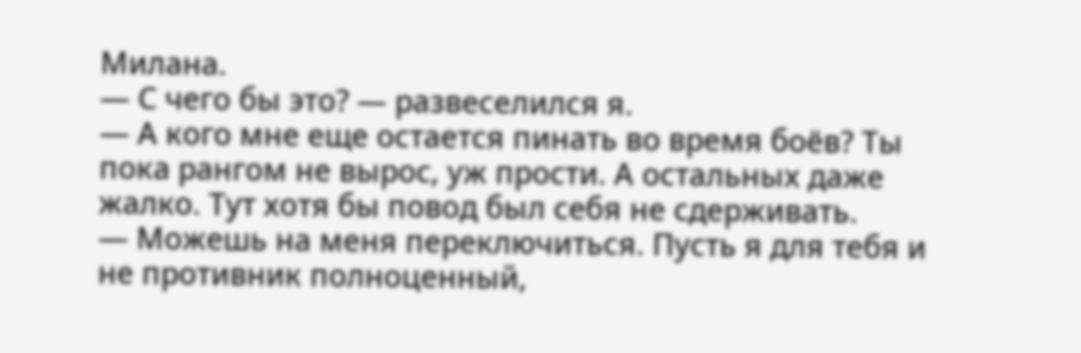Милана.
— С чего бы это? — развеселился я.
— А кого мне еще остается пинать во время боёв? Ты пока рангом не вырос, уж прости. А остальных даже жалко. Тут хотя бы повод был себя не сдерживать.
— Можешь на меня переключиться. Пусть я для тебя и не противник полноценный,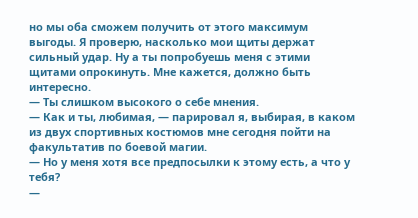но мы оба сможем получить от этого максимум выгоды. Я проверю, насколько мои щиты держат сильный удар. Ну а ты попробуешь меня с этими щитами опрокинуть. Мне кажется, должно быть интересно.
— Ты слишком высокого о себе мнения.
— Как и ты, любимая, — парировал я, выбирая, в каком из двух спортивных костюмов мне сегодня пойти на факультатив по боевой магии.
— Но у меня хотя все предпосылки к этому есть, а что у тебя?
—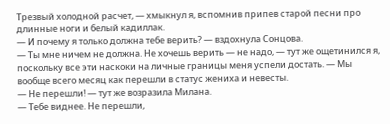Трезвый холодной расчет, — хмыкнул я, вспомнив припев старой песни про длинные ноги и белый кадиллак.
— И почему я только должна тебе верить? — вздохнула Сонцова.
— Ты мне ничем не должна. Не хочешь верить — не надо, — тут же ощетинился я, поскольку все эти наскоки на личные границы меня успели достать. — Мы вообще всего месяц как перешли в статус жениха и невесты.
— Не перешли! — тут же возразила Милана.
— Тебе виднее. Не перешли,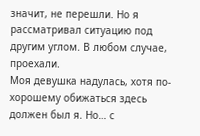значит, не перешли. Но я рассматривал ситуацию под другим углом. В любом случае, проехали.
Моя девушка надулась, хотя по-хорошему обижаться здесь должен был я. Но… с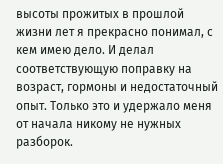высоты прожитых в прошлой жизни лет я прекрасно понимал, с кем имею дело. И делал соответствующую поправку на возраст, гормоны и недостаточный опыт. Только это и удержало меня от начала никому не нужных разборок.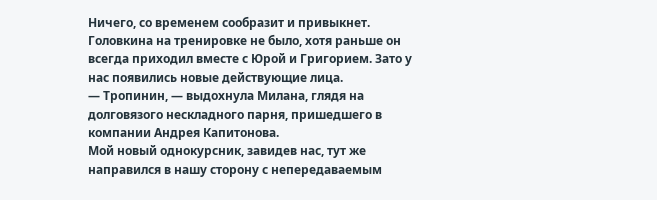Ничего, со временем сообразит и привыкнет.
Головкина на тренировке не было, хотя раньше он всегда приходил вместе с Юрой и Григорием. Зато у нас появились новые действующие лица.
— Тропинин, — выдохнула Милана, глядя на долговязого нескладного парня, пришедшего в компании Андрея Капитонова.
Мой новый однокурсник, завидев нас, тут же направился в нашу сторону с непередаваемым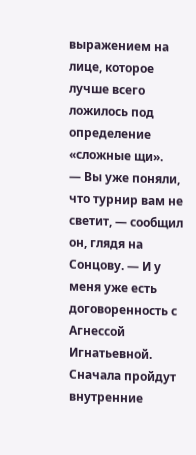выражением на лице, которое лучше всего ложилось под определение «сложные щи».
— Вы уже поняли, что турнир вам не светит, — сообщил он, глядя на Сонцову. — И у меня уже есть договоренность с Агнессой Игнатьевной. Сначала пройдут внутренние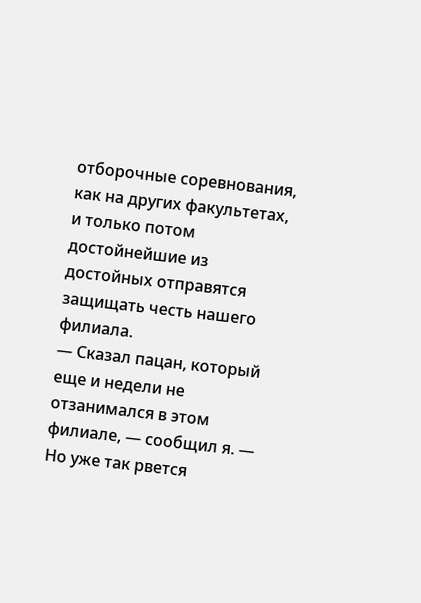отборочные соревнования, как на других факультетах, и только потом достойнейшие из достойных отправятся защищать честь нашего филиала.
— Сказал пацан, который еще и недели не отзанимался в этом филиале, — сообщил я. — Но уже так рвется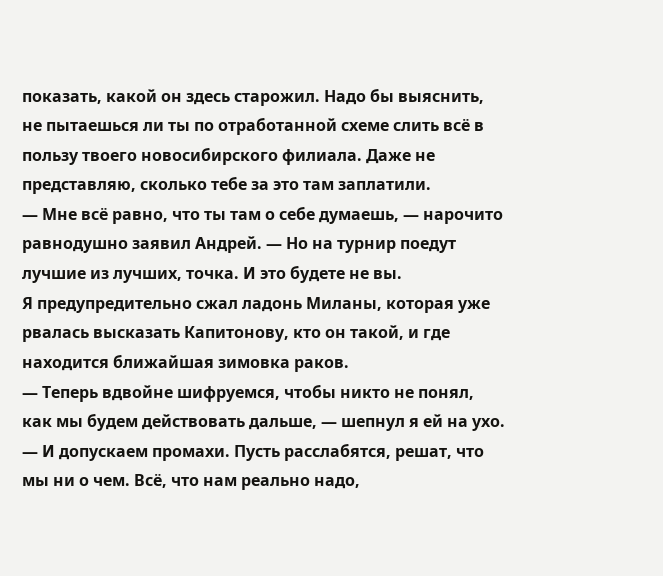показать, какой он здесь старожил. Надо бы выяснить, не пытаешься ли ты по отработанной схеме слить всё в пользу твоего новосибирского филиала. Даже не представляю, сколько тебе за это там заплатили.
— Мне всё равно, что ты там о себе думаешь, — нарочито равнодушно заявил Андрей. — Но на турнир поедут лучшие из лучших, точка. И это будете не вы.
Я предупредительно сжал ладонь Миланы, которая уже рвалась высказать Капитонову, кто он такой, и где находится ближайшая зимовка раков.
— Теперь вдвойне шифруемся, чтобы никто не понял, как мы будем действовать дальше, — шепнул я ей на ухо. — И допускаем промахи. Пусть расслабятся, решат, что мы ни о чем. Всё, что нам реально надо,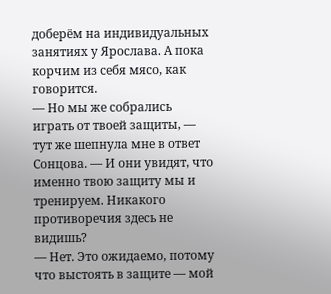доберём на индивидуальных занятиях у Ярослава. А пока корчим из себя мясо, как говорится.
— Но мы же собрались играть от твоей защиты, — тут же шепнула мне в ответ Сонцова. — И они увидят, что именно твою защиту мы и тренируем. Никакого противоречия здесь не видишь?
— Нет. Это ожидаемо, потому что выстоять в защите — мой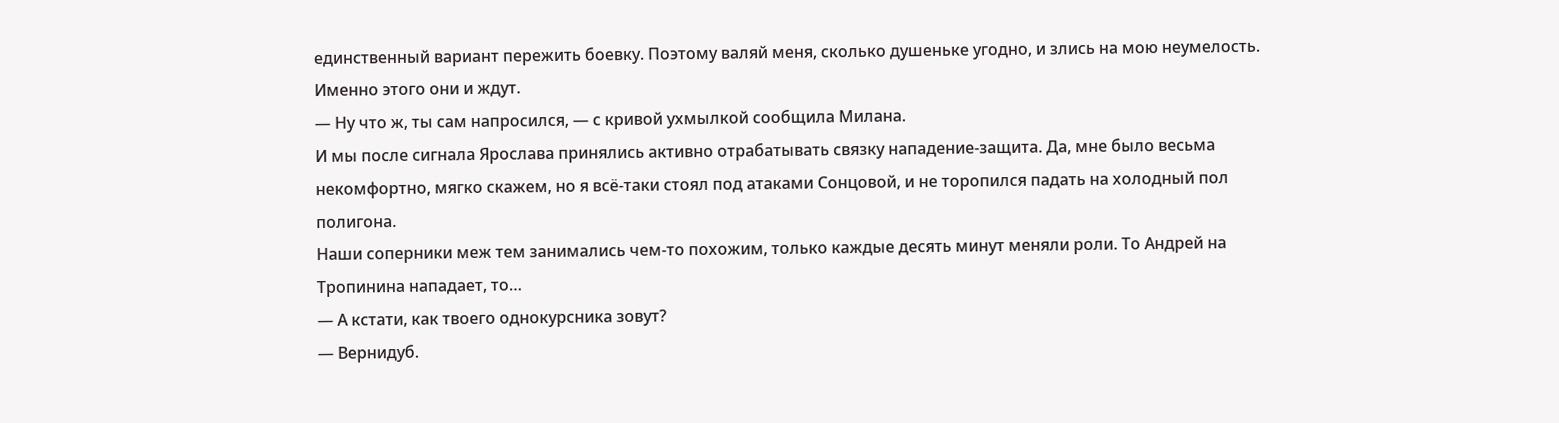единственный вариант пережить боевку. Поэтому валяй меня, сколько душеньке угодно, и злись на мою неумелость. Именно этого они и ждут.
— Ну что ж, ты сам напросился, — с кривой ухмылкой сообщила Милана.
И мы после сигнала Ярослава принялись активно отрабатывать связку нападение-защита. Да, мне было весьма некомфортно, мягко скажем, но я всё-таки стоял под атаками Сонцовой, и не торопился падать на холодный пол полигона.
Наши соперники меж тем занимались чем-то похожим, только каждые десять минут меняли роли. То Андрей на Тропинина нападает, то…
— А кстати, как твоего однокурсника зовут?
— Вернидуб.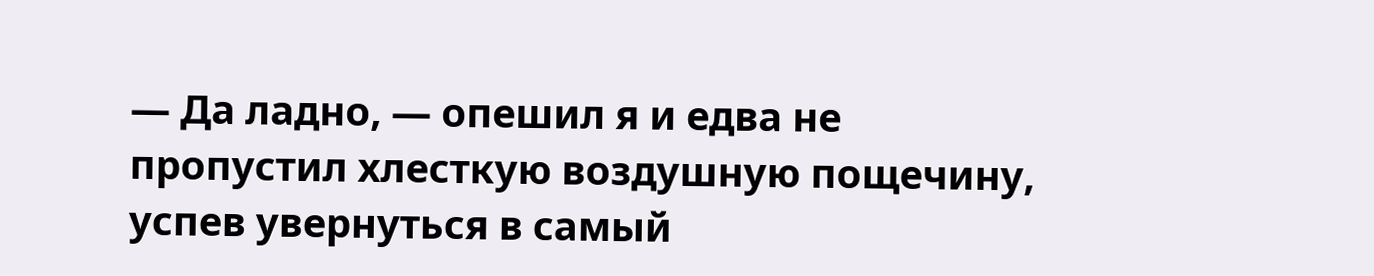— Да ладно, — опешил я и едва не пропустил хлесткую воздушную пощечину, успев увернуться в самый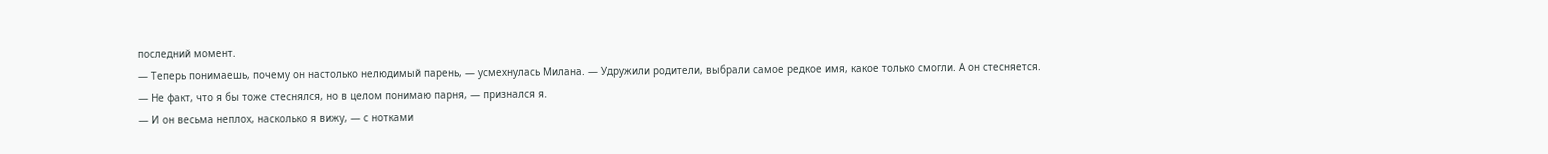последний момент.
— Теперь понимаешь, почему он настолько нелюдимый парень, — усмехнулась Милана. — Удружили родители, выбрали самое редкое имя, какое только смогли. А он стесняется.
— Не факт, что я бы тоже стеснялся, но в целом понимаю парня, — признался я.
— И он весьма неплох, насколько я вижу, — с нотками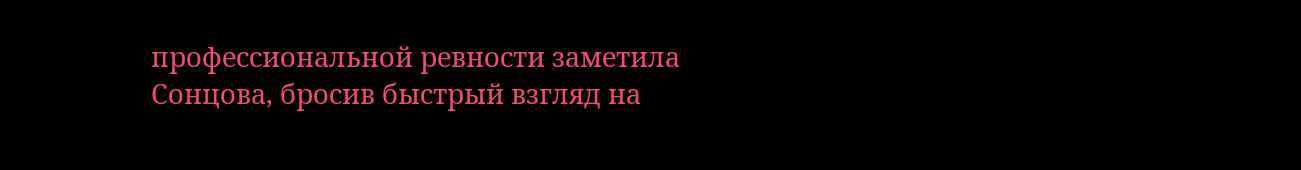профессиональной ревности заметила Сонцова, бросив быстрый взгляд на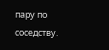пару по соседству.